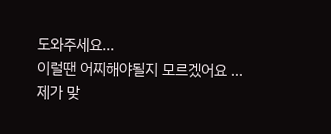도와주세요...
이럴땐 어찌해야될지 모르겠어요 ...
제가 맞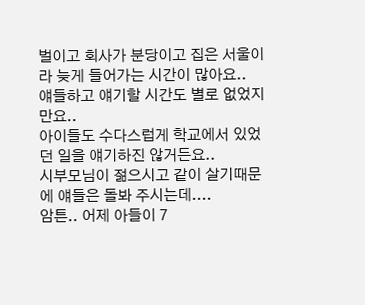벌이고 회사가 분당이고 집은 서울이라 늦게 들어가는 시간이 많아요..
얘들하고 얘기할 시간도 별로 없었지만요..
아이들도 수다스럽게 학교에서 있었던 일을 얘기하진 않거든요..
시부모님이 젊으시고 같이 살기때문에 얘들은 돌봐 주시는데....
암튼.. 어제 아들이 7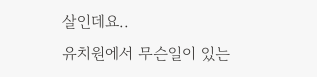살인데요..
유치원에서 무슨일이 있는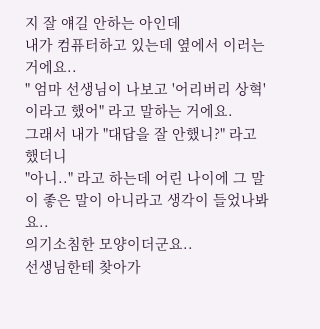지 잘 얘길 안하는 아인데
내가 컴퓨터하고 있는데 옆에서 이러는 거에요..
" 엄마 선생님이 나보고 '어리버리 상혁' 이라고 했어" 라고 말하는 거에요.
그래서 내가 "대답을 잘 안했니?" 라고 했더니
"아니.." 라고 하는데 어린 나이에 그 말이 좋은 말이 아니라고 생각이 들었나봐요..
의기소침한 모양이더군요..
선생님한테 찾아가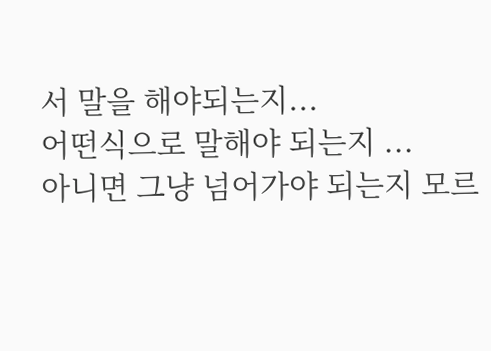서 말을 해야되는지...
어떤식으로 말해야 되는지 ...
아니면 그냥 넘어가야 되는지 모르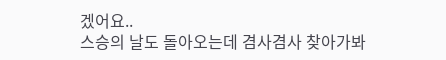겠어요..
스승의 날도 돌아오는데 겸사겸사 찾아가봐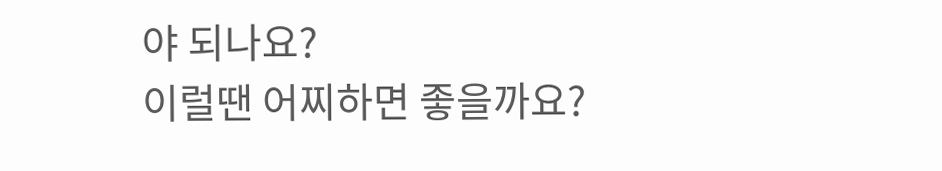야 되나요?
이럴땐 어찌하면 좋을까요?